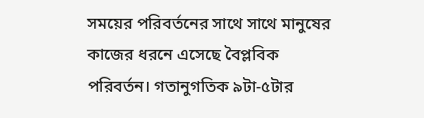সময়ের পরিবর্তনের সাথে সাথে মানুষের কাজের ধরনে এসেছে বৈপ্লবিক পরিবর্তন। গতানুগতিক ৯টা-৫টার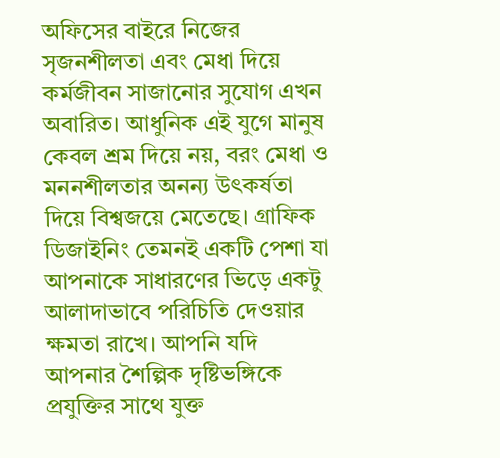অফিসের বাইরে নিজের সৃজনশীলতা এবং মেধা দিয়ে কর্মজীবন সাজানোর সুযোগ এখন অবারিত। আধুনিক এই যুগে মানুষ কেবল শ্রম দিয়ে নয়, বরং মেধা ও মননশীলতার অনন্য উৎকর্ষতা দিয়ে বিশ্বজয়ে মেতেছে। গ্রাফিক ডিজাইনিং তেমনই একটি পেশা যা আপনাকে সাধারণের ভিড়ে একটু আলাদাভাবে পরিচিতি দেওয়ার ক্ষমতা রাখে। আপনি যদি আপনার শৈল্পিক দৃষ্টিভঙ্গিকে প্রযুক্তির সাথে যুক্ত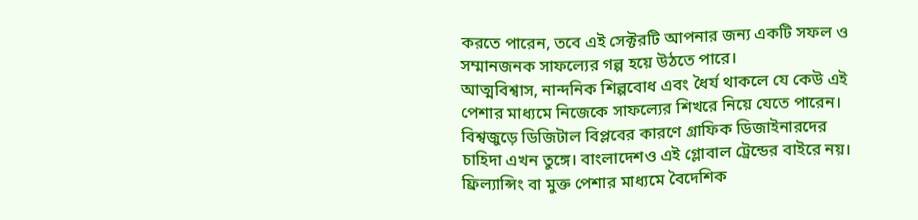করতে পারেন, তবে এই সেক্টরটি আপনার জন্য একটি সফল ও সম্মানজনক সাফল্যের গল্প হয়ে উঠতে পারে।
আত্মবিশ্বাস, নান্দনিক শিল্পবোধ এবং ধৈর্য থাকলে যে কেউ এই পেশার মাধ্যমে নিজেকে সাফল্যের শিখরে নিয়ে যেতে পারেন। বিশ্বজুড়ে ডিজিটাল বিপ্লবের কারণে গ্রাফিক ডিজাইনারদের চাহিদা এখন তুঙ্গে। বাংলাদেশও এই গ্লোবাল ট্রেন্ডের বাইরে নয়। ফ্রিল্যান্সিং বা মুক্ত পেশার মাধ্যমে বৈদেশিক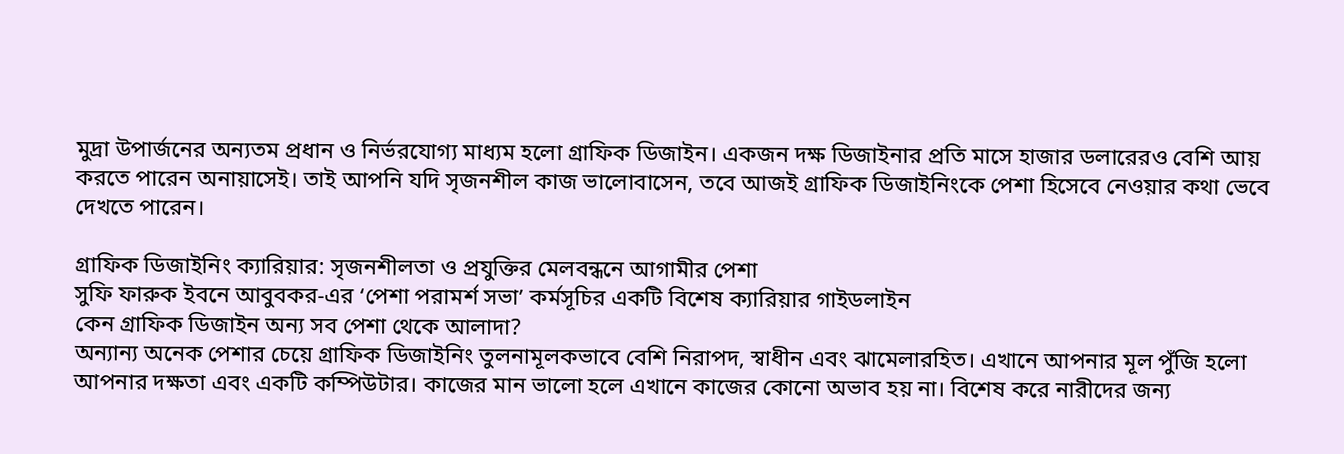মুদ্রা উপার্জনের অন্যতম প্রধান ও নির্ভরযোগ্য মাধ্যম হলো গ্রাফিক ডিজাইন। একজন দক্ষ ডিজাইনার প্রতি মাসে হাজার ডলারেরও বেশি আয় করতে পারেন অনায়াসেই। তাই আপনি যদি সৃজনশীল কাজ ভালোবাসেন, তবে আজই গ্রাফিক ডিজাইনিংকে পেশা হিসেবে নেওয়ার কথা ভেবে দেখতে পারেন।

গ্রাফিক ডিজাইনিং ক্যারিয়ার: সৃজনশীলতা ও প্রযুক্তির মেলবন্ধনে আগামীর পেশা
সুফি ফারুক ইবনে আবুবকর-এর ‘পেশা পরামর্শ সভা’ কর্মসূচির একটি বিশেষ ক্যারিয়ার গাইডলাইন
কেন গ্রাফিক ডিজাইন অন্য সব পেশা থেকে আলাদা?
অন্যান্য অনেক পেশার চেয়ে গ্রাফিক ডিজাইনিং তুলনামূলকভাবে বেশি নিরাপদ, স্বাধীন এবং ঝামেলারহিত। এখানে আপনার মূল পুঁজি হলো আপনার দক্ষতা এবং একটি কম্পিউটার। কাজের মান ভালো হলে এখানে কাজের কোনো অভাব হয় না। বিশেষ করে নারীদের জন্য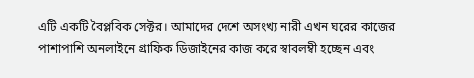এটি একটি বৈপ্লবিক সেক্টর। আমাদের দেশে অসংখ্য নারী এখন ঘরের কাজের পাশাপাশি অনলাইনে গ্রাফিক ডিজাইনের কাজ করে স্বাবলম্বী হচ্ছেন এবং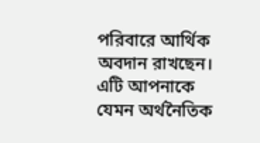পরিবারে আর্থিক অবদান রাখছেন। এটি আপনাকে যেমন অর্থনৈতিক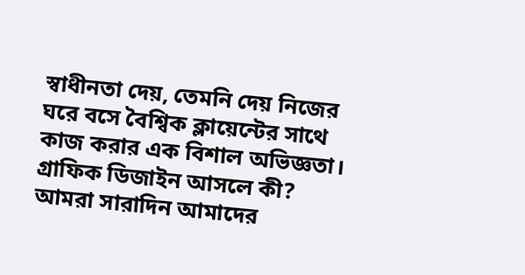স্বাধীনতা দেয়, তেমনি দেয় নিজের ঘরে বসে বৈশ্বিক ক্লায়েন্টের সাথে কাজ করার এক বিশাল অভিজ্ঞতা।
গ্রাফিক ডিজাইন আসলে কী?
আমরা সারাদিন আমাদের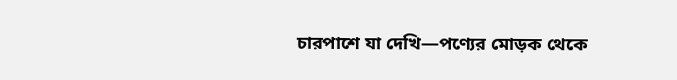চারপাশে যা দেখি—পণ্যের মোড়ক থেকে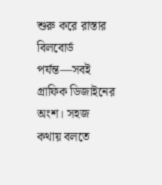শুরু করে রাস্তার বিলবোর্ড পর্যন্ত—সবই গ্রাফিক ডিজাইনের অংশ। সহজ কথায় বলতে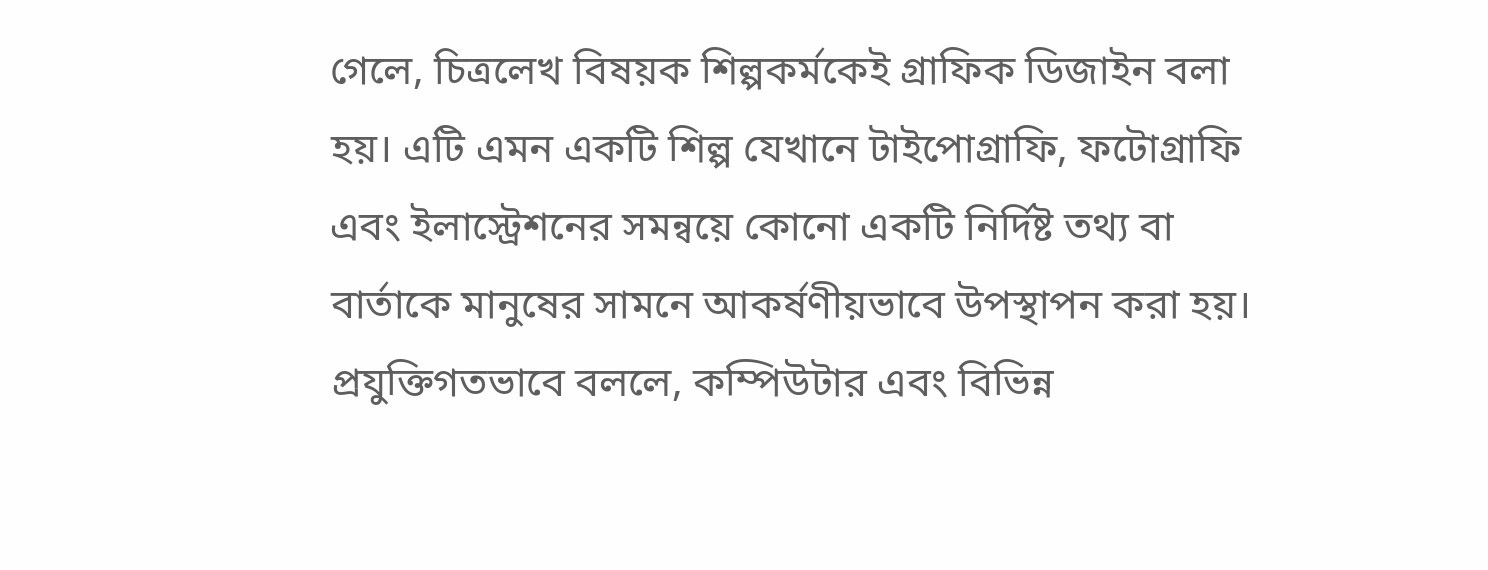গেলে, চিত্রলেখ বিষয়ক শিল্পকর্মকেই গ্রাফিক ডিজাইন বলা হয়। এটি এমন একটি শিল্প যেখানে টাইপোগ্রাফি, ফটোগ্রাফি এবং ইলাস্ট্রেশনের সমন্বয়ে কোনো একটি নির্দিষ্ট তথ্য বা বার্তাকে মানুষের সামনে আকর্ষণীয়ভাবে উপস্থাপন করা হয়। প্রযুক্তিগতভাবে বললে, কম্পিউটার এবং বিভিন্ন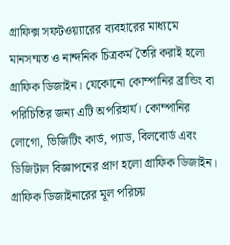গ্রাফিক্স সফটওয়্যারের ব্যবহারের মাধ্যমে মানসম্মত ও নান্দনিক চিত্রকর্ম তৈরি করাই হলো গ্রাফিক ডিজাইন। যেকোনো কোম্পানির ব্রান্ডিং বা পরিচিতির জন্য এটি অপরিহার্য। কোম্পানির লোগো, ভিজিটিং কার্ড, প্যাড, বিলবোর্ড এবং ডিজিটাল বিজ্ঞাপনের প্রাণ হলো গ্রাফিক ডিজাইন।
গ্রাফিক ডিজাইনারের মূল পরিচয়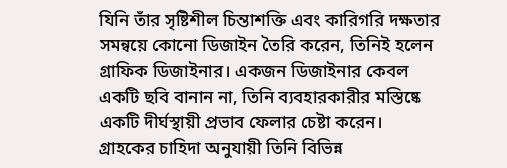যিনি তাঁর সৃষ্টিশীল চিন্তাশক্তি এবং কারিগরি দক্ষতার সমন্বয়ে কোনো ডিজাইন তৈরি করেন, তিনিই হলেন গ্রাফিক ডিজাইনার। একজন ডিজাইনার কেবল একটি ছবি বানান না, তিনি ব্যবহারকারীর মস্তিষ্কে একটি দীর্ঘস্থায়ী প্রভাব ফেলার চেষ্টা করেন। গ্রাহকের চাহিদা অনুযায়ী তিনি বিভিন্ন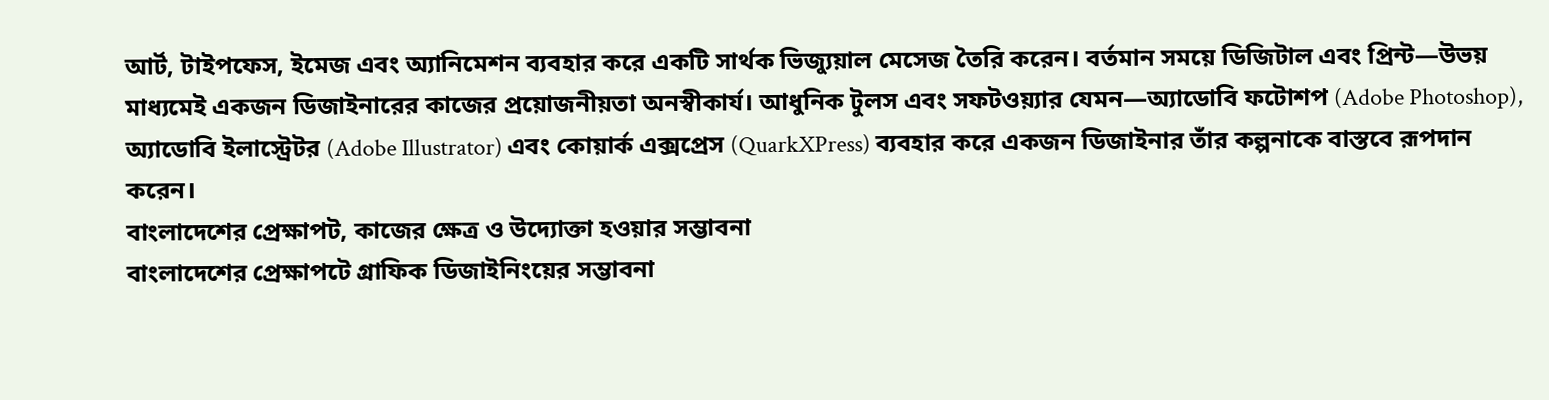আর্ট, টাইপফেস, ইমেজ এবং অ্যানিমেশন ব্যবহার করে একটি সার্থক ভিজ্যুয়াল মেসেজ তৈরি করেন। বর্তমান সময়ে ডিজিটাল এবং প্রিন্ট—উভয় মাধ্যমেই একজন ডিজাইনারের কাজের প্রয়োজনীয়তা অনস্বীকার্য। আধুনিক টুলস এবং সফটওয়্যার যেমন—অ্যাডোবি ফটোশপ (Adobe Photoshop), অ্যাডোবি ইলাস্ট্রেটর (Adobe Illustrator) এবং কোয়ার্ক এক্সপ্রেস (QuarkXPress) ব্যবহার করে একজন ডিজাইনার তাঁর কল্পনাকে বাস্তবে রূপদান করেন।
বাংলাদেশের প্রেক্ষাপট, কাজের ক্ষেত্র ও উদ্যোক্তা হওয়ার সম্ভাবনা
বাংলাদেশের প্রেক্ষাপটে গ্রাফিক ডিজাইনিংয়ের সম্ভাবনা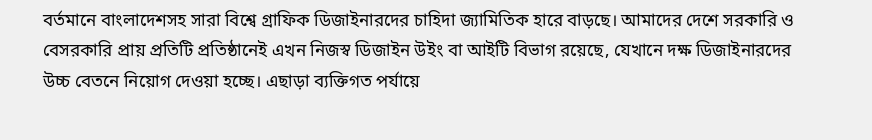বর্তমানে বাংলাদেশসহ সারা বিশ্বে গ্রাফিক ডিজাইনারদের চাহিদা জ্যামিতিক হারে বাড়ছে। আমাদের দেশে সরকারি ও বেসরকারি প্রায় প্রতিটি প্রতিষ্ঠানেই এখন নিজস্ব ডিজাইন উইং বা আইটি বিভাগ রয়েছে, যেখানে দক্ষ ডিজাইনারদের উচ্চ বেতনে নিয়োগ দেওয়া হচ্ছে। এছাড়া ব্যক্তিগত পর্যায়ে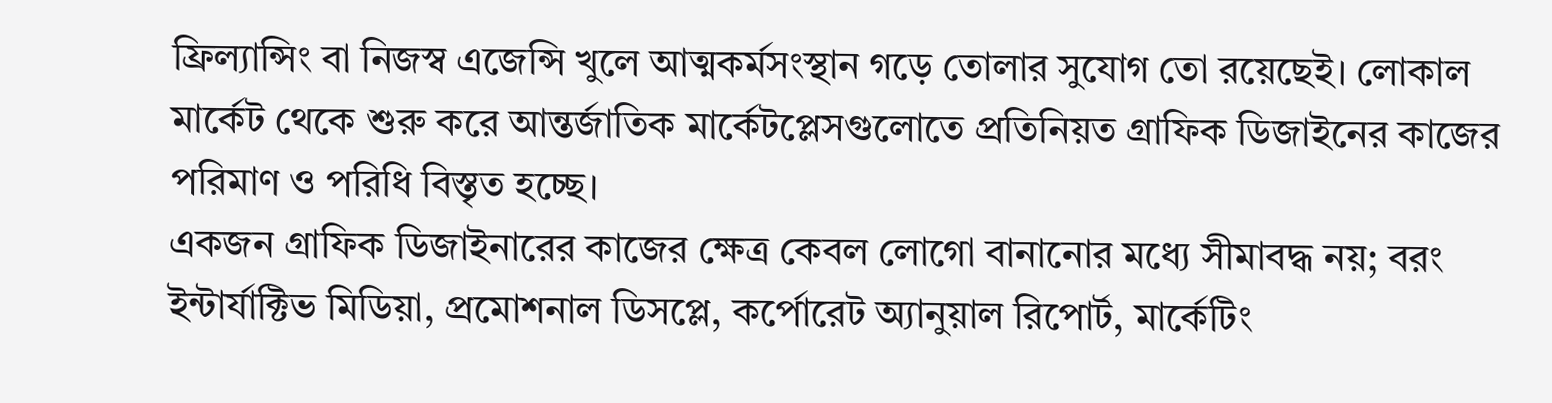ফ্রিল্যান্সিং বা নিজস্ব এজেন্সি খুলে আত্মকর্মসংস্থান গড়ে তোলার সুযোগ তো রয়েছেই। লোকাল মার্কেট থেকে শুরু করে আন্তর্জাতিক মার্কেটপ্লেসগুলোতে প্রতিনিয়ত গ্রাফিক ডিজাইনের কাজের পরিমাণ ও পরিধি বিস্তৃত হচ্ছে।
একজন গ্রাফিক ডিজাইনারের কাজের ক্ষেত্র কেবল লোগো বানানোর মধ্যে সীমাবদ্ধ নয়; বরং ইন্টার্যাক্টিভ মিডিয়া, প্রমোশনাল ডিসপ্লে, কর্পোরেট অ্যানুয়াল রিপোর্ট, মার্কেটিং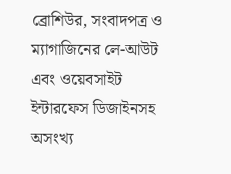ব্রোশিউর, সংবাদপত্র ও ম্যাগাজিনের লে-আউট এবং ওয়েবসাইট ইন্টারফেস ডিজাইনসহ অসংখ্য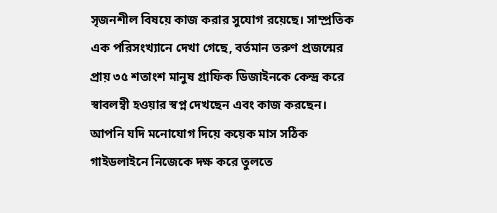সৃজনশীল বিষয়ে কাজ করার সুযোগ রয়েছে। সাম্প্রতিক এক পরিসংখ্যানে দেখা গেছে, বর্তমান তরুণ প্রজন্মের প্রায় ৩৫ শতাংশ মানুষ গ্রাফিক ডিজাইনকে কেন্দ্র করে স্বাবলম্বী হওয়ার স্বপ্ন দেখছেন এবং কাজ করছেন। আপনি যদি মনোযোগ দিয়ে কয়েক মাস সঠিক গাইডলাইনে নিজেকে দক্ষ করে তুলতে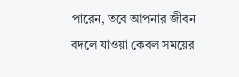পারেন, তবে আপনার জীবন বদলে যাওয়া কেবল সময়ের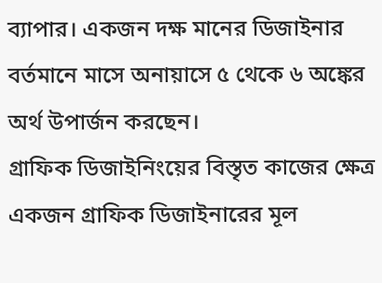ব্যাপার। একজন দক্ষ মানের ডিজাইনার বর্তমানে মাসে অনায়াসে ৫ থেকে ৬ অঙ্কের অর্থ উপার্জন করছেন।
গ্রাফিক ডিজাইনিংয়ের বিস্তৃত কাজের ক্ষেত্র
একজন গ্রাফিক ডিজাইনারের মূল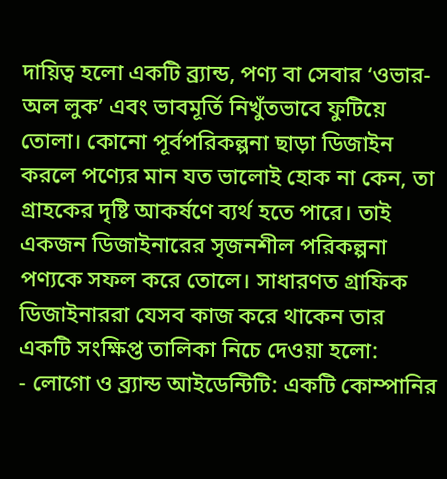দায়িত্ব হলো একটি ব্র্যান্ড, পণ্য বা সেবার ‘ওভার-অল লুক’ এবং ভাবমূর্তি নিখুঁতভাবে ফুটিয়ে তোলা। কোনো পূর্বপরিকল্পনা ছাড়া ডিজাইন করলে পণ্যের মান যত ভালোই হোক না কেন, তা গ্রাহকের দৃষ্টি আকর্ষণে ব্যর্থ হতে পারে। তাই একজন ডিজাইনারের সৃজনশীল পরিকল্পনা পণ্যকে সফল করে তোলে। সাধারণত গ্রাফিক ডিজাইনাররা যেসব কাজ করে থাকেন তার একটি সংক্ষিপ্ত তালিকা নিচে দেওয়া হলো:
- লোগো ও ব্র্যান্ড আইডেন্টিটি: একটি কোম্পানির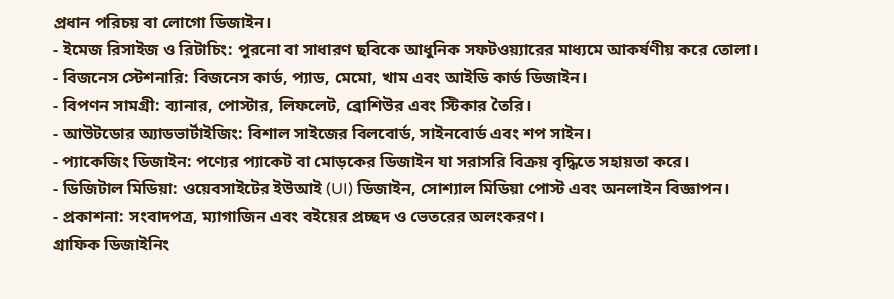প্রধান পরিচয় বা লোগো ডিজাইন।
- ইমেজ রিসাইজ ও রিটাচিং: পুরনো বা সাধারণ ছবিকে আধুনিক সফটওয়্যারের মাধ্যমে আকর্ষণীয় করে তোলা।
- বিজনেস স্টেশনারি: বিজনেস কার্ড, প্যাড, মেমো, খাম এবং আইডি কার্ড ডিজাইন।
- বিপণন সামগ্রী: ব্যানার, পোস্টার, লিফলেট, ব্রোশিউর এবং স্টিকার তৈরি।
- আউটডোর অ্যাডভার্টাইজিং: বিশাল সাইজের বিলবোর্ড, সাইনবোর্ড এবং শপ সাইন।
- প্যাকেজিং ডিজাইন: পণ্যের প্যাকেট বা মোড়কের ডিজাইন যা সরাসরি বিক্রয় বৃদ্ধিতে সহায়তা করে।
- ডিজিটাল মিডিয়া: ওয়েবসাইটের ইউআই (UI) ডিজাইন, সোশ্যাল মিডিয়া পোস্ট এবং অনলাইন বিজ্ঞাপন।
- প্রকাশনা: সংবাদপত্র, ম্যাগাজিন এবং বইয়ের প্রচ্ছদ ও ভেতরের অলংকরণ।
গ্রাফিক ডিজাইনিং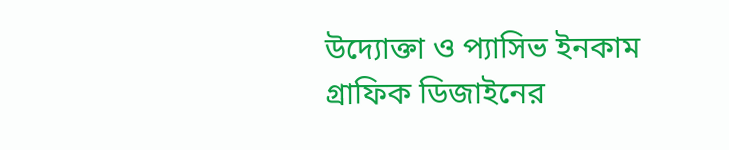উদ্যোক্তা ও প্যাসিভ ইনকাম
গ্রাফিক ডিজাইনের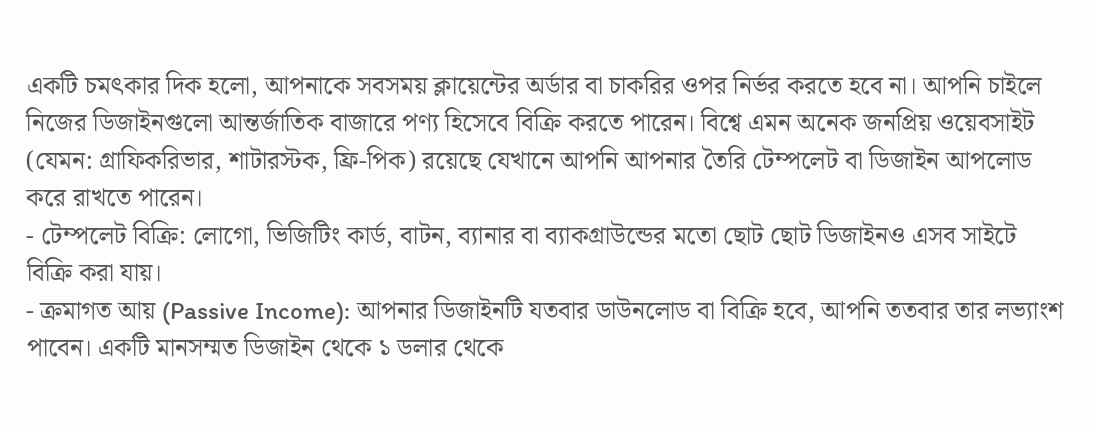একটি চমৎকার দিক হলো, আপনাকে সবসময় ক্লায়েন্টের অর্ডার বা চাকরির ওপর নির্ভর করতে হবে না। আপনি চাইলে নিজের ডিজাইনগুলো আন্তর্জাতিক বাজারে পণ্য হিসেবে বিক্রি করতে পারেন। বিশ্বে এমন অনেক জনপ্রিয় ওয়েবসাইট (যেমন: গ্রাফিকরিভার, শাটারস্টক, ফ্রি-পিক) রয়েছে যেখানে আপনি আপনার তৈরি টেম্পলেট বা ডিজাইন আপলোড করে রাখতে পারেন।
- টেম্পলেট বিক্রি: লোগো, ভিজিটিং কার্ড, বাটন, ব্যানার বা ব্যাকগ্রাউন্ডের মতো ছোট ছোট ডিজাইনও এসব সাইটে বিক্রি করা যায়।
- ক্রমাগত আয় (Passive Income): আপনার ডিজাইনটি যতবার ডাউনলোড বা বিক্রি হবে, আপনি ততবার তার লভ্যাংশ পাবেন। একটি মানসম্মত ডিজাইন থেকে ১ ডলার থেকে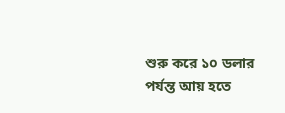শুরু করে ১০ ডলার পর্যন্ত আয় হতে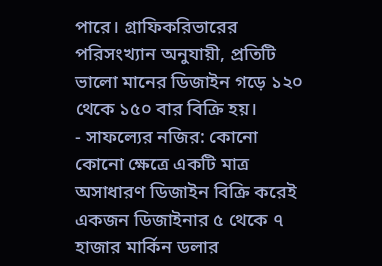পারে। গ্রাফিকরিভারের পরিসংখ্যান অনুযায়ী, প্রতিটি ভালো মানের ডিজাইন গড়ে ১২০ থেকে ১৫০ বার বিক্রি হয়।
- সাফল্যের নজির: কোনো কোনো ক্ষেত্রে একটি মাত্র অসাধারণ ডিজাইন বিক্রি করেই একজন ডিজাইনার ৫ থেকে ৭ হাজার মার্কিন ডলার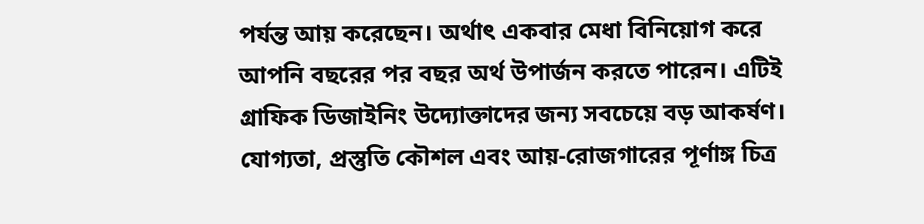পর্যন্ত আয় করেছেন। অর্থাৎ একবার মেধা বিনিয়োগ করে আপনি বছরের পর বছর অর্থ উপার্জন করতে পারেন। এটিই গ্রাফিক ডিজাইনিং উদ্যোক্তাদের জন্য সবচেয়ে বড় আকর্ষণ।
যোগ্যতা, প্রস্তুতি কৌশল এবং আয়-রোজগারের পূর্ণাঙ্গ চিত্র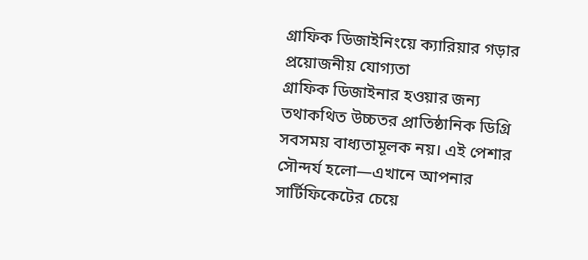গ্রাফিক ডিজাইনিংয়ে ক্যারিয়ার গড়ার প্রয়োজনীয় যোগ্যতা
গ্রাফিক ডিজাইনার হওয়ার জন্য তথাকথিত উচ্চতর প্রাতিষ্ঠানিক ডিগ্রি সবসময় বাধ্যতামূলক নয়। এই পেশার সৌন্দর্য হলো—এখানে আপনার সার্টিফিকেটের চেয়ে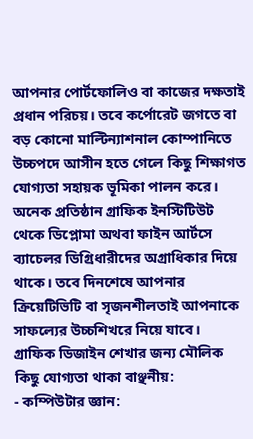আপনার পোর্টফোলিও বা কাজের দক্ষতাই প্রধান পরিচয়। তবে কর্পোরেট জগতে বা বড় কোনো মাল্টিন্যাশনাল কোম্পানিতে উচ্চপদে আসীন হতে গেলে কিছু শিক্ষাগত যোগ্যতা সহায়ক ভূমিকা পালন করে। অনেক প্রতিষ্ঠান গ্রাফিক ইনস্টিটিউট থেকে ডিপ্লোমা অথবা ফাইন আর্টসে ব্যাচেলর ডিগ্রিধারীদের অগ্রাধিকার দিয়ে থাকে। তবে দিনশেষে আপনার ক্রিয়েটিভিটি বা সৃজনশীলতাই আপনাকে সাফল্যের উচ্চশিখরে নিয়ে যাবে।
গ্রাফিক ডিজাইন শেখার জন্য মৌলিক কিছু যোগ্যতা থাকা বাঞ্ছনীয়:
- কম্পিউটার জ্ঞান: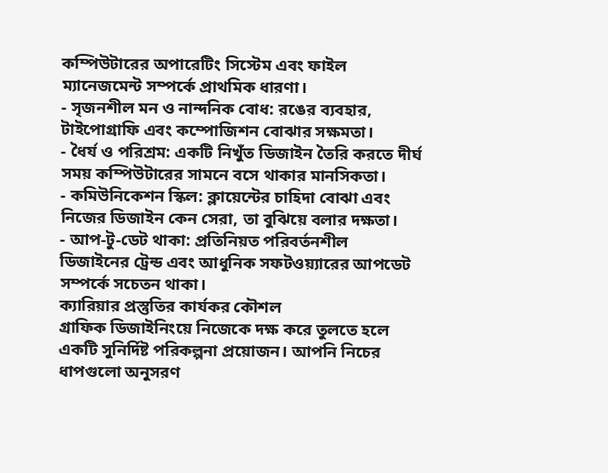কম্পিউটারের অপারেটিং সিস্টেম এবং ফাইল ম্যানেজমেন্ট সম্পর্কে প্রাথমিক ধারণা।
- সৃজনশীল মন ও নান্দনিক বোধ: রঙের ব্যবহার, টাইপোগ্রাফি এবং কম্পোজিশন বোঝার সক্ষমতা।
- ধৈর্য ও পরিশ্রম: একটি নিখুঁত ডিজাইন তৈরি করতে দীর্ঘ সময় কম্পিউটারের সামনে বসে থাকার মানসিকতা।
- কমিউনিকেশন স্কিল: ক্লায়েন্টের চাহিদা বোঝা এবং নিজের ডিজাইন কেন সেরা, তা বুঝিয়ে বলার দক্ষতা।
- আপ-টু-ডেট থাকা: প্রতিনিয়ত পরিবর্তনশীল ডিজাইনের ট্রেন্ড এবং আধুনিক সফটওয়্যারের আপডেট সম্পর্কে সচেতন থাকা।
ক্যারিয়ার প্রস্তুতির কার্যকর কৌশল
গ্রাফিক ডিজাইনিংয়ে নিজেকে দক্ষ করে তুলতে হলে একটি সুনির্দিষ্ট পরিকল্পনা প্রয়োজন। আপনি নিচের ধাপগুলো অনুসরণ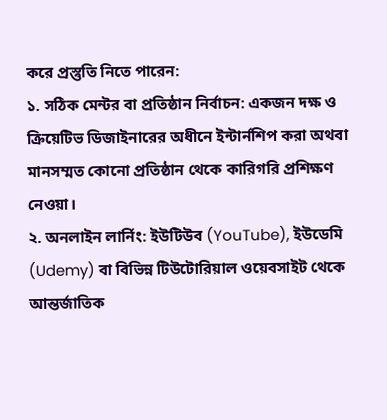করে প্রস্তুতি নিতে পারেন:
১. সঠিক মেন্টর বা প্রতিষ্ঠান নির্বাচন: একজন দক্ষ ও ক্রিয়েটিভ ডিজাইনারের অধীনে ইন্টার্নশিপ করা অথবা মানসম্মত কোনো প্রতিষ্ঠান থেকে কারিগরি প্রশিক্ষণ নেওয়া।
২. অনলাইন লার্নিং: ইউটিউব (YouTube), ইউডেমি (Udemy) বা বিভিন্ন টিউটোরিয়াল ওয়েবসাইট থেকে আন্তর্জাতিক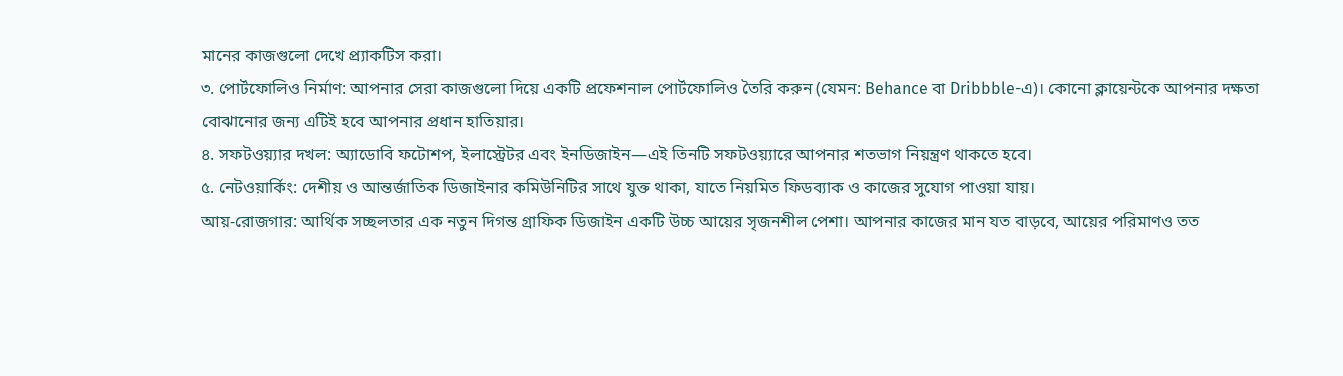মানের কাজগুলো দেখে প্র্যাকটিস করা।
৩. পোর্টফোলিও নির্মাণ: আপনার সেরা কাজগুলো দিয়ে একটি প্রফেশনাল পোর্টফোলিও তৈরি করুন (যেমন: Behance বা Dribbble-এ)। কোনো ক্লায়েন্টকে আপনার দক্ষতা বোঝানোর জন্য এটিই হবে আপনার প্রধান হাতিয়ার।
৪. সফটওয়্যার দখল: অ্যাডোবি ফটোশপ, ইলাস্ট্রেটর এবং ইনডিজাইন—এই তিনটি সফটওয়্যারে আপনার শতভাগ নিয়ন্ত্রণ থাকতে হবে।
৫. নেটওয়ার্কিং: দেশীয় ও আন্তর্জাতিক ডিজাইনার কমিউনিটির সাথে যুক্ত থাকা, যাতে নিয়মিত ফিডব্যাক ও কাজের সুযোগ পাওয়া যায়।
আয়-রোজগার: আর্থিক সচ্ছলতার এক নতুন দিগন্ত গ্রাফিক ডিজাইন একটি উচ্চ আয়ের সৃজনশীল পেশা। আপনার কাজের মান যত বাড়বে, আয়ের পরিমাণও তত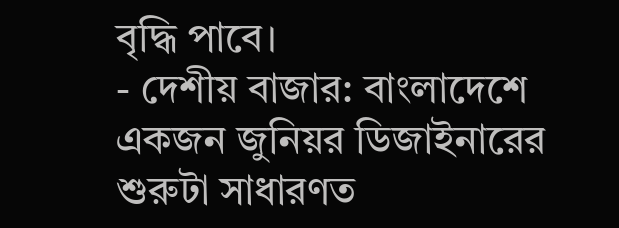বৃদ্ধি পাবে।
- দেশীয় বাজার: বাংলাদেশে একজন জুনিয়র ডিজাইনারের শুরুটা সাধারণত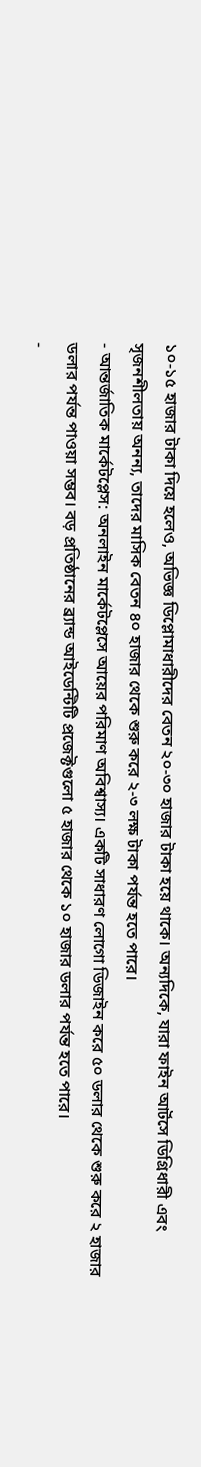১০-১৫ হাজার টাকা দিয়ে হলেও, অভিজ্ঞ ডিপ্লোমাধারীদের বেতন ২০-৩০ হাজার টাকা হয়ে থাকে। অন্যদিকে, যারা ফাইন আর্টসে ডিগ্রিধারী এবং সৃজনশীলতায় অনন্য, তাদের মাসিক বেতন ৪০ হাজার থেকে শুরু করে ২-৩ লক্ষ টাকা পর্যন্ত হতে পারে।
- আন্তর্জাতিক মার্কেটপ্লেস: অনলাইন মার্কেটপ্লেসে আয়ের পরিমাণ অবিশ্বাস্য। একটি সাধারণ লোগো ডিজাইন করে ৫০ ডলার থেকে শুরু করে ২ হাজার ডলার পর্যন্ত পাওয়া সম্ভব। বড় প্রতিষ্ঠানের ব্র্যান্ড আইডেন্টিটি প্রজেক্টগুলো ৫ হাজার থেকে ১০ হাজার ডলার পর্যন্ত হতে পারে।
-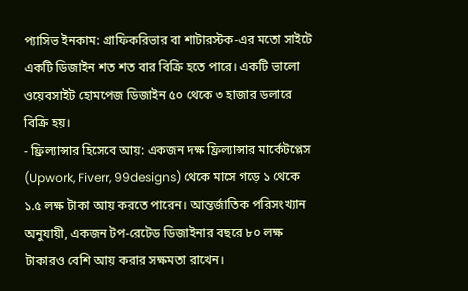প্যাসিভ ইনকাম: গ্রাফিকরিভার বা শাটারস্টক-এর মতো সাইটে একটি ডিজাইন শত শত বার বিক্রি হতে পারে। একটি ভালো ওয়েবসাইট হোমপেজ ডিজাইন ৫০ থেকে ৩ হাজার ডলারে বিক্রি হয়।
- ফ্রিল্যান্সার হিসেবে আয়: একজন দক্ষ ফ্রিল্যান্সার মার্কেটপ্লেস (Upwork, Fiverr, 99designs) থেকে মাসে গড়ে ১ থেকে ১.৫ লক্ষ টাকা আয় করতে পারেন। আন্তর্জাতিক পরিসংখ্যান অনুযায়ী, একজন টপ-রেটেড ডিজাইনার বছরে ৮০ লক্ষ টাকারও বেশি আয় করার সক্ষমতা রাখেন।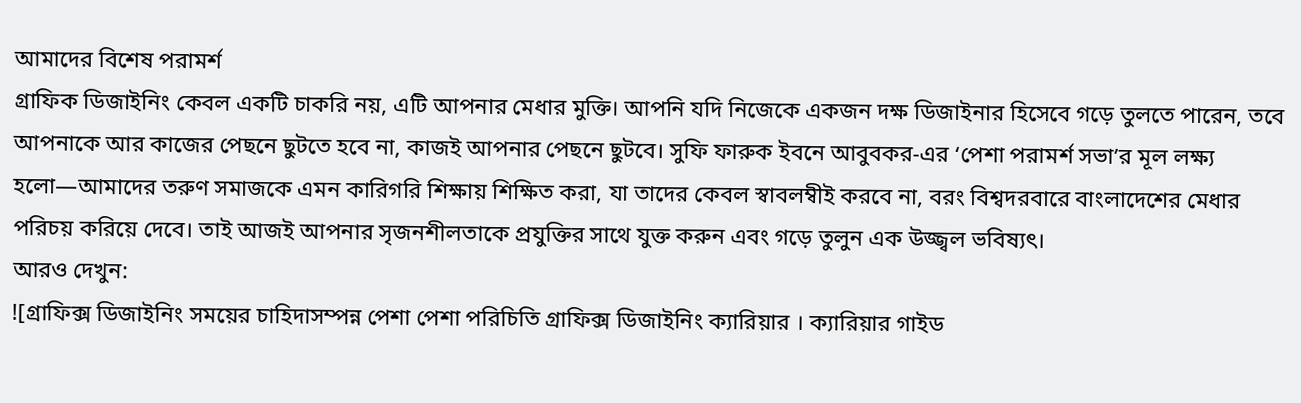আমাদের বিশেষ পরামর্শ
গ্রাফিক ডিজাইনিং কেবল একটি চাকরি নয়, এটি আপনার মেধার মুক্তি। আপনি যদি নিজেকে একজন দক্ষ ডিজাইনার হিসেবে গড়ে তুলতে পারেন, তবে আপনাকে আর কাজের পেছনে ছুটতে হবে না, কাজই আপনার পেছনে ছুটবে। সুফি ফারুক ইবনে আবুবকর-এর ‘পেশা পরামর্শ সভা’র মূল লক্ষ্য হলো—আমাদের তরুণ সমাজকে এমন কারিগরি শিক্ষায় শিক্ষিত করা, যা তাদের কেবল স্বাবলম্বীই করবে না, বরং বিশ্বদরবারে বাংলাদেশের মেধার পরিচয় করিয়ে দেবে। তাই আজই আপনার সৃজনশীলতাকে প্রযুক্তির সাথে যুক্ত করুন এবং গড়ে তুলুন এক উজ্জ্বল ভবিষ্যৎ।
আরও দেখুন:
![গ্রাফিক্স ডিজাইনিং সময়ের চাহিদাসম্পন্ন পেশা পেশা পরিচিতি গ্রাফিক্স ডিজাইনিং ক্যারিয়ার । ক্যারিয়ার গাইড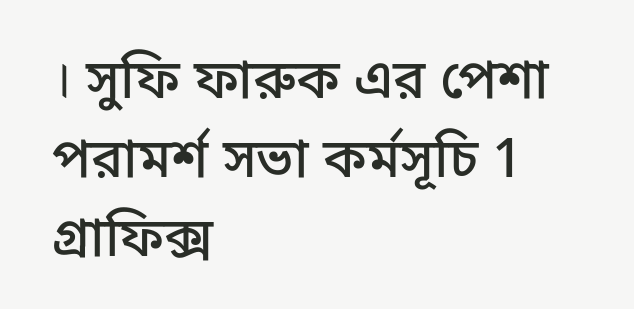। সুফি ফারুক এর পেশা পরামর্শ সভা কর্মসূচি 1 গ্রাফিক্স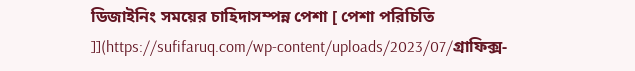ডিজাইনিং সময়ের চাহিদাসম্পন্ন পেশা [ পেশা পরিচিতি ]](https://sufifaruq.com/wp-content/uploads/2023/07/গ্রাফিক্স-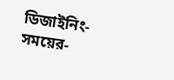ডিজাইনিং-সময়ের-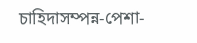চাহিদাসম্পন্ন-পেশা-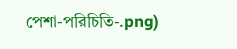পেশা-পরিচিতি-.png)